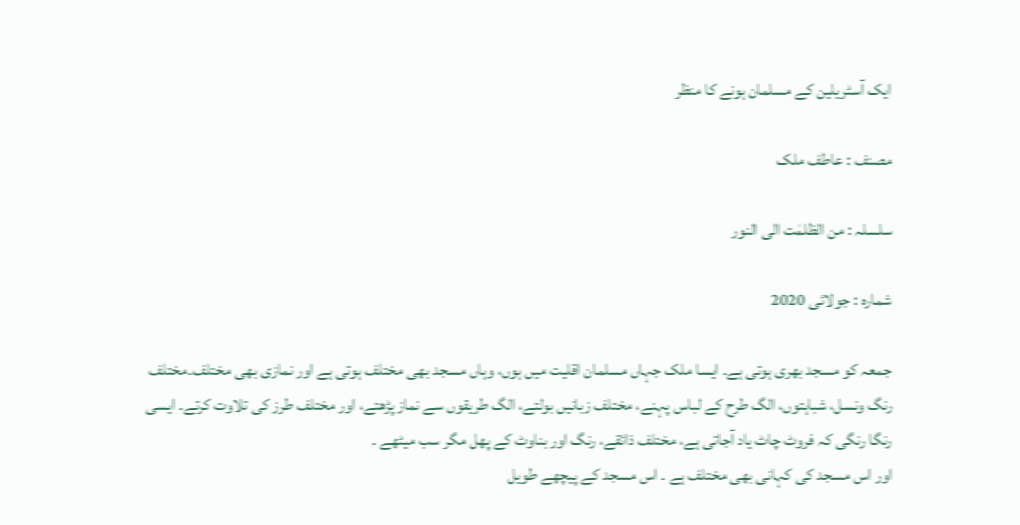ایک آسٹریلین کے مسلمان ہونے کا منظر

مصنف : عاطف ملک

سلسلہ : من الظلمٰت الی النور

شمارہ : جولائی 2020

جمعہ کو مسجد بھری ہوتی ہے۔ ایسا ملک جہاں مسلمان اقلیت میں ہوں، وہاں مسجد بھی مختلف ہوتی ہے اور نمازی بھی مختلف۔مختلف رنگ ونسل، شباہتوں، الگ طرح کے لباس پہنے، مختلف زبانیں بولتے، الگ طریقوں سے نماز پڑھتے، اور مختلف طرز کی تلاوت کرتے۔ ایسی رنگا رنگی کہ فروٹ چاٹ یاد آجاتی ہے، مختلف ذائقے، رنگ اور بناوٹ کے پھل مگر سب میٹھے ۔
اور اس مسجد کی کہانی بھی مختلف ہے ۔ اس مسجد کے پیچھے طویل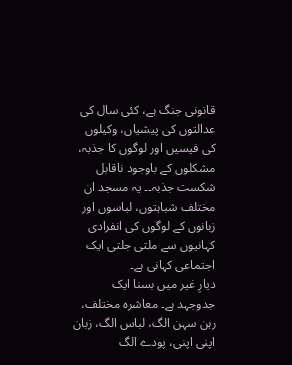قانونی جنگ ہے، کئی سال کی عدالتوں کی پیشیاں، وکیلوں کی فیسیں اور لوگوں کا جذبہ، مشکلوں کے باوجود ناقابل شکست جذبہ۔۔ یہ مسجد ان مختلف شباہتوں، لباسوں اور زبانوں کے لوگوں کی انفرادی کہانیوں سے ملتی جلتی ایک اجتماعی کہانی ہے۔
دیارِ غیر میں بسنا ایک جدوجہد ہے۔ معاشرہ مختلف، رہن سہن الگ، لباس الگ، زبان اپنی اپنی، پودے الگ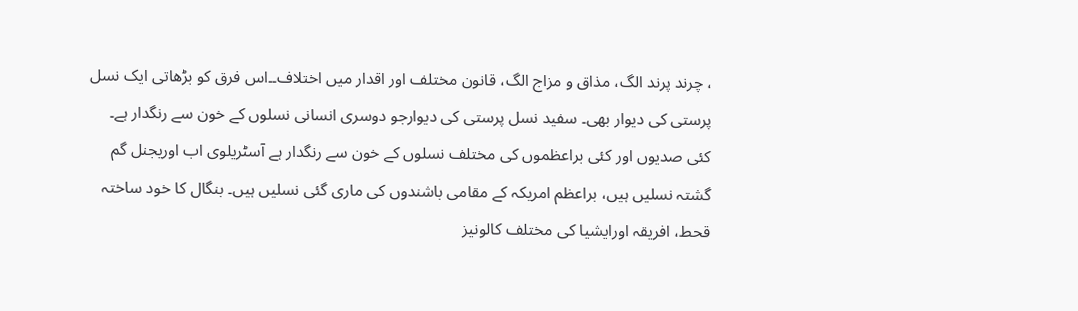، چرند پرند الگ، مذاق و مزاج الگ، قانون مختلف اور اقدار میں اختلاف۔۔اس فرق کو بڑھاتی ایک نسل پرستی کی دیوار بھی۔ سفید نسل پرستی کی دیوارجو دوسری انسانی نسلوں کے خون سے رنگدار ہے۔
کئی صدیوں اور کئی براعظموں کی مختلف نسلوں کے خون سے رنگدار ہے آسٹریلوی اب اوریجنل گم گشتہ نسلیں ہیں، براعظم امریکہ کے مقامی باشندوں کی ماری گئی نسلیں ہیں۔ بنگال کا خود ساختہ قحط، افریقہ اورایشیا کی مختلف کالونیز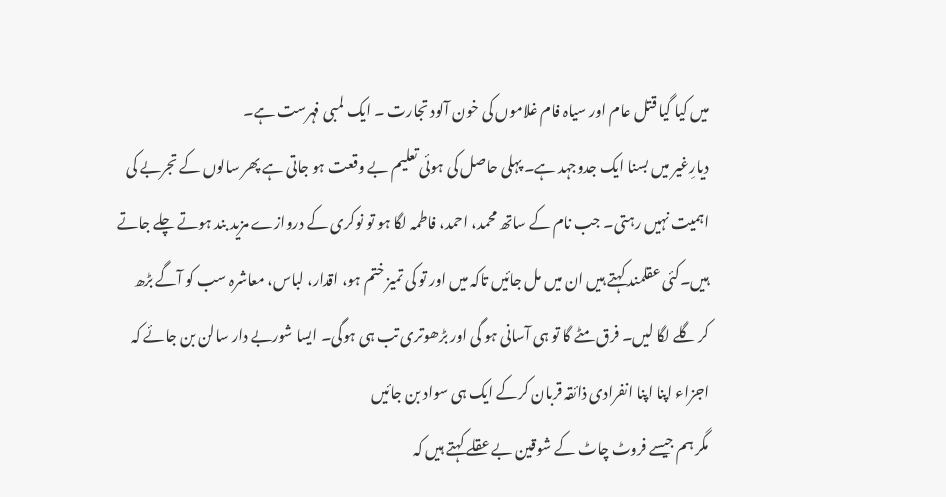میں کیا گیا قتل عام اور سیاہ فام غلاموں کی خون آلود تجارت ۔ ایک لمبی فہرست ہے۔
دیارِغیر میں بسنا ایک جدوجہد ہے۔ پہلی حاصل کی ہوئی تعلیم بے وقعت ہو جاتی ہے پھر سالوں کے تجربے کی اہمیت نہیں رہتی۔ جب نام کے ساتھ محمد، احمد، فاطمہ لگا ہو تو نوکری کے دروازے مزید بند ہوتے چلے جاتے ہیں۔کئی عقلمند کہتے ہیں ان میں مل جائیں تاکہ میں اور تو کی تمیز ختم ہو، اقدار، لباس، معاشرہ سب کو آگے بڑھ کر گلے لگا لیں۔ فرق مٹے گا تو ہی آسانی ہو گی اور بڑھوتری تب ہی ہوگی۔ ایسا شوربے دار سالن بن جائے کہ اجزاء اپنا اپنا انفرادی ذائقہ قربان کرکے ایک ہی سواد بن جائیں
مگر ہم جیسے فروٹ چاٹ کے شوقین بے عقلے کہتے ہیں کہ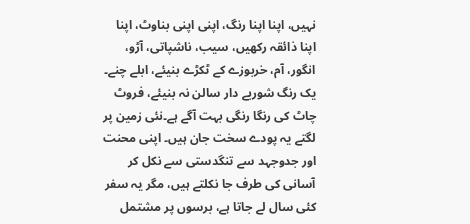نہیں، اپنا اپنا رنگ، اپنی اپنی بناوٹ، اپنا اپنا ذائقہ رکھیں، سیب، ناشپاتی، آڑو، انگور، آم، خربوزے کے ٹکڑے بنیئے، ابلے چنے۔ یک رنگ شوربے دار سالن نہ بنیئے، فروٹ چاٹ کی رنگا رنگی بہت آگے ہے۔نئی زمین پر لگتے یہ پودے سخت جان ہیں۔ اپنی محنت اور جدوجہد سے تنگدستی سے نکل کر آسانی کی طرف جا نکلتے ہیں، مگر یہ سفر کئی سال لے جاتا ہے، برسوں پر مشتمل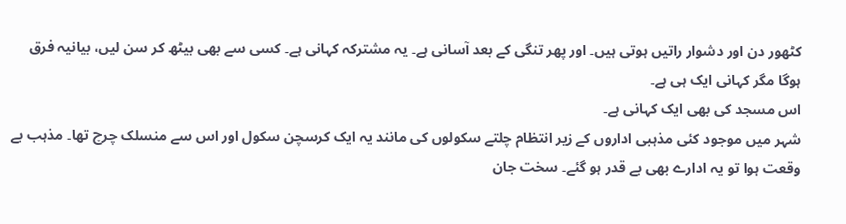کٹھور دن اور دشوار راتیں ہوتی ہیں۔ اور پھر تنگی کے بعد آسانی ہے۔ یہ مشترکہ کہانی ہے۔ کسی سے بھی بیٹھ کر سن لیں، بیانیہ فرق ہوگا مگر کہانی ایک ہی ہے۔
اس مسجد کی بھی ایک کہانی ہے۔
شہر میں موجود کئی مذہبی اداروں کے زیر انتظام چلتے سکولوں کی مانند یہ ایک کرسچن سکول اور اس سے منسلک چرچ تھا۔ مذہب بے وقعت ہوا تو یہ ادارے بھی بے قدر ہو گئے۔ سخت جان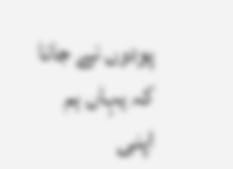پودوں نے جانا کہ یہاں ہم اپنی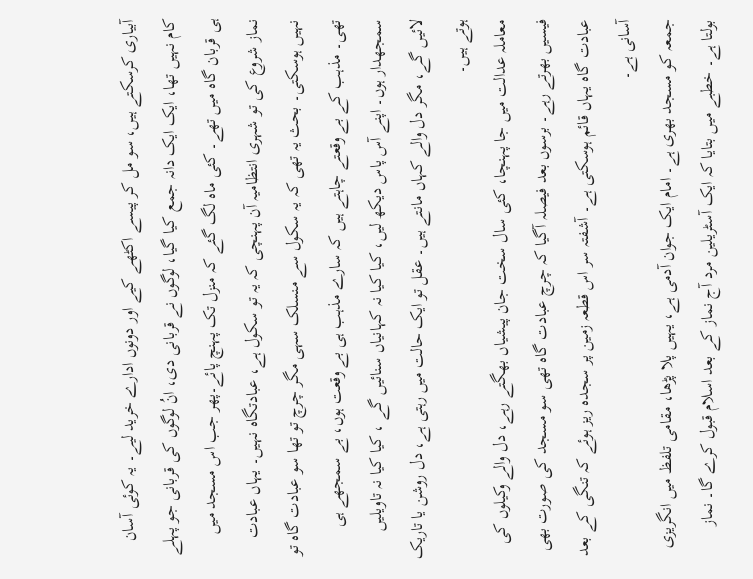آبیاری کرسکتے ہیں، سو مل کر پیسے اکٹھے کیے اور دونوں ادارے خرید لیے۔ یہ کوئی آسان کام نہیں تھا، ایک ایک دانہ جمع کیا گیا، لوگوں نے قربانی دی، انُ لوگوں کی قربانی جو پہلے ہی قربان گاہ میں تھے۔ کئی ماہ لگ گئے کہ منزل تک پہنچ پائے۔پھر جب اس مسجد میں نماز شروع کی تو شہری انتظامیہ آن پہنچی کہ یہ تو سکول ہے، عبادتگاہ نہیں۔ یہاں عبادت نہیں ہوسکتی۔ بحث یہ تھی کہ یہ سکول سے منسلک سہی مگر چرچ تو تھا سو عبادت گاہ تو تھی۔ مذہب کے بے وقعتے چاہتے ہیں کہ سارے مذہب ہی بے وقعت ہوں، بے سمجھے ہی سمجھدار ہوں۔ اپنے آس پاس دیکھ لیں، کیا کیا نہ کہانیاں سنائیں گے ، کیا کیا نہ تاویلیں لائیں گے، مگر دل والے کہاں مانتے ہیں۔ عقل تو ایک حالت میں رہتی ہے، دل روشن یا تاریک ہوتے ہیں۔
معاملہ عدالت میں جا پہنچا، کئی سال سخت جان پیشیاں بھگتے رہے، دل والے وکیلوں کی فیسیں بھرتے رہے۔ برسوں بعد فیصلہ آگیا کہ چرچ عبادت گاہ تھی سو مسجد کی صورت بھی عبادت گاہ یہاں قائم ہوسکتی ہے۔ آشفتہ سر اس قطعہ زمین پر سجدہ ریز ہوئے کہ تنگی کے بعد آسانی ہے۔
جمعہ کو مسجد بھری ہے۔ امام ایک جوان آدمی ہے، یہیں پلا پڑھا، مقامی تلفظ میں انگریزی بولتا ہے۔ خطبے میں بتایا کہ ایک آسٹریلین مرد آج نماز کے بعد اسلام قبول کرے گا۔ نماز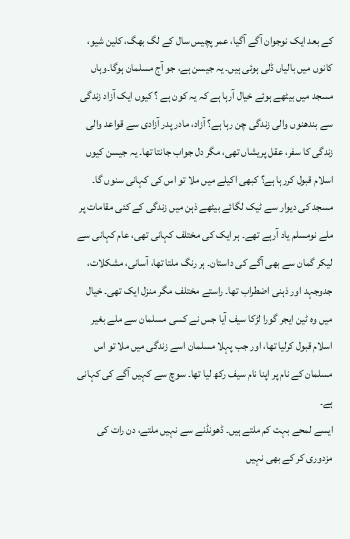کے بعد ایک نوجوان آگے آگیا، عمر پچیس سال کے لگ بھگ، کلین شیو، کانوں میں بالیاں ڈلی ہوئی ہیں۔ یہ جیسن ہے، جو آج مسلمان ہوگا۔وہاں مسجد میں بیٹھے ہوئے خیال آرہا ہے کہ یہ کون ہے ؟ کیوں ایک آزاد زندگی سے بندھنوں والی زندگی چن رہا ہے؟ آزاد، مادر پدر آزادی سے قواعد والی زندگی کا سفر، عقل پریشاں تھی، مگر دل جواب جانتا تھا۔ یہ جیسن کیوں اسلام قبول کررہا ہے؟ کبھی اکیلے میں ملا تو اس کی کہانی سنوں گا۔
مسجد کی دیوار سے ٹیک لگائے بیٹھے ذہن میں زندگی کے کئی مقامات پر ملے نومسلم یاد آرہے تھے۔ ہر ایک کی مختلف کہانی تھی، عام کہانی سے لیکر گمان سے بھی آگے کی داستان۔ ہر رنگ ملتا تھا، آسانی، مشکلات، جدوجہد اور ذہنی اضطراب تھا۔ راستے مختلف مگر منزل ایک تھی۔ خیال میں وہ ٹین ایجر گورا لڑکا سیف آیا جس نے کسی مسلمان سے ملے بغیر اسلام قبول کرلیا تھا، اور جب پہلا مسلمان اسے زندگی میں ملا تو اس مسلمان کے نام پر اپنا نام سیف رکھ لیا تھا۔ سوچ سے کہیں آگے کی کہانی ہے۔
ایسے لمحے بہت کم ملتے ہیں۔ ڈھونڈنے سے نہیں ملتے، دن رات کی مزدوری کر کے بھی نہیں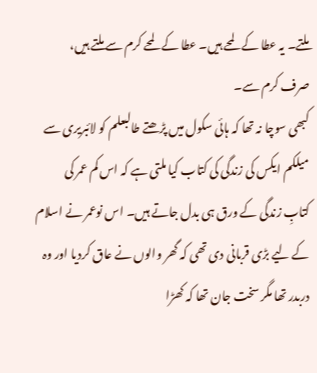ملتے۔ یہ عطا کے لمحے ہیں۔ عطا کے لمحے کرم سے ملتے ہیں، صرف کرم سے۔
کبھی سوچا نہ تھا کہ ہائی سکول میں پڑھتے طالبعلم کو لائبریری سے میلکم ایکس کی زندگی کی کتاب کیا ملتی ہے کہ اس کم عمر کی کتابِ زندگی کے ورق ہی بدل جاتے ہیں۔ اس نوعمر نے اسلام کے لیے بڑی قربانی دی تھی کہ گھر والوں نے عاق کردیا اور وہ دربدر تھا مگر سخت جان تھا کہ کھڑا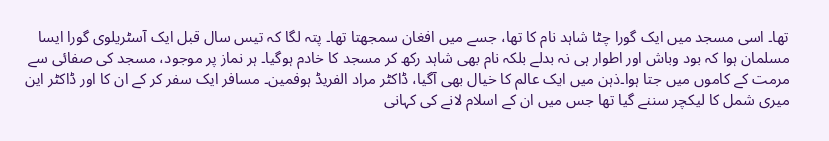تھا۔ اسی مسجد میں ایک گورا چٹا شاہد نام کا تھا، جسے میں افغان سمجھتا تھا۔ پتہ لگا کہ تیس سال قبل ایک آسٹریلوی گورا ایسا مسلمان ہوا کہ بود وباش اور اطوار ہی نہ بدلے بلکہ نام بھی شاہد رکھ کر مسجد کا خادم ہوگیا۔ ہر نماز پر موجود، مسجد کی صفائی سے مرمت کے کاموں میں جتا ہوا۔ذہن میں ایک عالم کا خیال بھی آگیا، ڈاکٹر مراد الفریڈ ہوفمین۔ مسافر ایک سفر کر کے ان کا اور ڈاکٹر این میری شمل کا لیکچر سننے گیا تھا جس میں ان کے اسلام لانے کی کہانی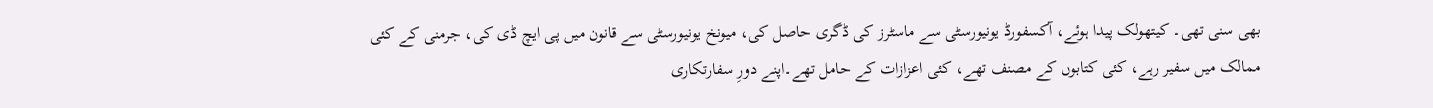بھی سنی تھی۔ کیتھولک پیدا ہوئے، آکسفورڈ یونیورسٹی سے ماسٹرز کی ڈگری حاصل کی، میونخ یونیورسٹی سے قانون میں پی ایچ ڈی کی، جرمنی کے کئی ممالک میں سفیر رہے، کئی کتابوں کے مصنف تھے، کئی اعزازات کے حامل تھے۔اپنے دورِ سفارتکاری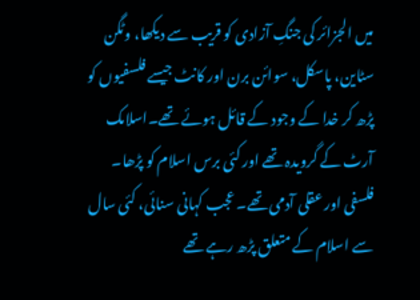میں الجزائر کی جنگِ آزادی کو قریب سے دیکھا، وٹگن سٹاین، پاسکل، سوائن برن اور کانٹ جیسے فلسفیوں کو پڑھ کر خدا کے وجود کے قائل ہوئے تھے۔اسلامک آرٹ کے گرویدہ تھے اور کئی برس اسلام کو پڑھا۔ فلسفی اور عقلی آدمی تھے۔ عجب کہانی سنائی، کئی سال سے اسلام کے متعلق پڑھ رہے تھے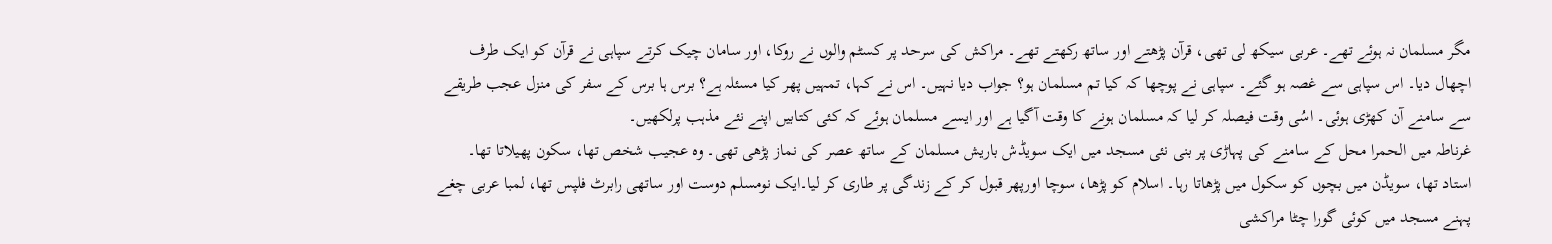مگر مسلمان نہ ہوئے تھے۔ عربی سیکھ لی تھی، قرآن پڑھتے اور ساتھ رکھتے تھے۔ مراکش کی سرحد پر کسٹم والوں نے روکا، اور سامان چیک کرتے سپاہی نے قرآن کو ایک طرف اچھال دیا۔ اس سپاہی سے غصہ ہو گئے۔ سپاہی نے پوچھا کہ کیا تم مسلمان ہو؟ جواب دیا نہیں۔ اس نے کہا، تمہیں پھر کیا مسئلہ ہے؟ برس ہا برس کے سفر کی منزل عجب طریقے سے سامنے آن کھڑی ہوئی۔ اسُی وقت فیصلہ کر لیا کہ مسلمان ہونے کا وقت آگیا ہے اور ایسے مسلمان ہوئے کہ کئی کتابیں اپنے نئے مذہب پرلکھیں۔
غرناطہ میں الحمرا محل کے سامنے کی پہاڑی پر بنی نئی مسجد میں ایک سویڈش باریش مسلمان کے ساتھ عصر کی نماز پڑھی تھی۔ وہ عجیب شخص تھا، سکون پھیلاتا تھا۔ استاد تھا، سویڈن میں بچوں کو سکول میں پڑھاتا رہا۔ اسلام کو پڑھا، سوچا اورپھر قبول کر کے زندگی پر طاری کر لیا۔ایک نومسلم دوست اور ساتھی رابرٹ فلپس تھا، لمبا عربی چغے پہنے مسجد میں کوئی گورا چٹا مراکشی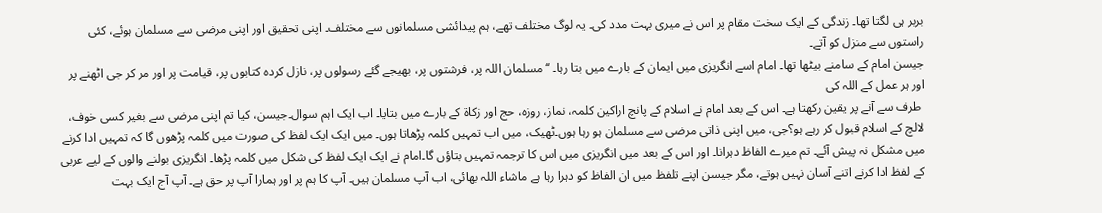بربر ہی لگتا تھا۔ زندگی کے ایک سخت مقام پر اس نے میری بہت مدد کی۔ یہ لوگ مختلف تھے، ہم پیدائشی مسلمانوں سے مختلف۔ اپنی تحقیق اور اپنی مرضی سے مسلمان ہوئے، کئی راستوں سے منزل کو آتے۔
جیسن امام کے سامنے بیٹھا تھا۔ امام اسے انگریزی میں ایمان کے بارے میں بتا رہا۔ ‘‘مسلمان اللہ پر، فرشتوں پر، بھیجے گئے رسولوں پر، نازل کردہ کتابوں پر، قیامت پر اور مر کر جی اٹھنے پر اور ہر عمل کے اللہ کی
 طرف سے آنے پر یقین رکھتا ہے۔ اس کے بعد امام نے اسلام کے پانچ اراکین کلمہ، نماز، روزہ، حج اور زکاۃ کے بارے میں بتایا۔ اب ایک اہم سوال۔جیسن، کیا تم اپنی مرضی سے بغیر کسی خوف، لالچ کے اسلام قبول کر رہے ہو؟جی، میں اپنی ذاتی مرضی سے مسلمان ہو رہا ہوں۔ٹھیک، میں اب تمہیں کلمہ پڑھاتا ہوں۔ میں ایک ایک لفظ کی صورت میں کلمہ پڑھوں گا کہ تمہیں ادا کرنے میں مشکل نہ پیش آئے۔ تم میرے الفاظ دہرانا۔ اور اس کے بعد میں انگریزی میں اس کا ترجمہ تمہیں بتاؤں گا۔امام نے ایک ایک لفظ کی شکل میں کلمہ پڑھا۔ انگریزی بولنے والوں کے لیے عربی کے لفظ ادا کرنے اتنے آسان نہیں ہوتے، مگر جیسن اپنے تلفظ میں ان الفاظ کو دہرا رہا ہے ماشاء اللہ بھائی، اب آپ مسلمان ہیں۔ آپ کا ہم پر اور ہمارا آپ پر حق ہے۔ آپ آج ایک بہت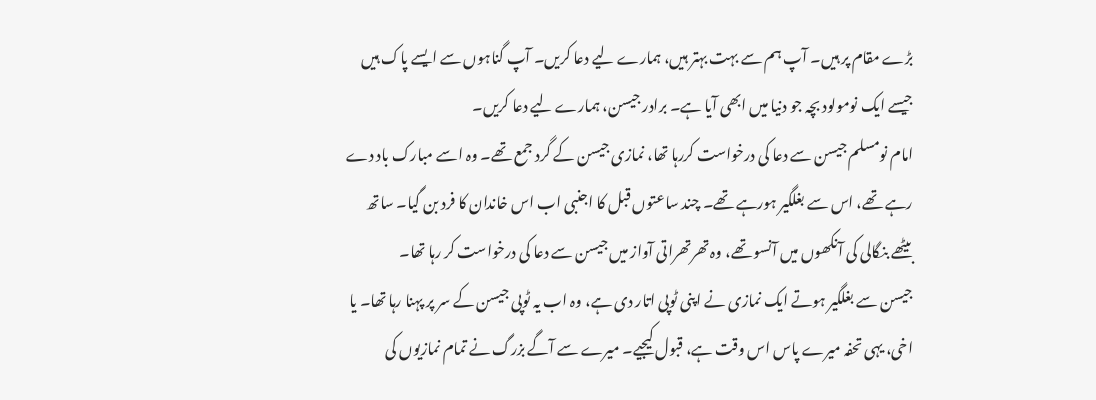بڑے مقام پر ہیں۔ آپ ہم سے بہت بہتر ہیں، ہمارے لیے دعا کریں۔ آپ گناہوں سے ایسے پاک ہیں جیسے ایک نومولود بچہ جو دنیا میں ابھی آیا ہے۔ برادر جیسن، ہمارے لیے دعا کریں۔
امام نومسلم جیسن سے دعا کی درخواست کررہا تھا، نمازی جیسن کے گرد جمع تھے۔ وہ اسے مبارک باد دے رہے تھے، اس سے بغلگیر ہورہے تھے۔ چند ساعتوں قبل کا اجنبی اب اس خاندان کا فرد بن گیا۔ ساتھ بیٹھے بنگالی کی آنکھوں میں آنسو تھے، وہ تھرتھراتی آواز میں جیسن سے دعا کی درخواست کر رہا تھا۔
جیسن سے بغلگیر ہوتے ایک نمازی نے اپنی ٹوپی اتار دی ہے، وہ اب یہ ٹوپی جیسن کے سر پر پہنا رہا تھا۔ یا اخی، یہی تحفہ میرے پاس اس وقت ہے، قبول کیجیے۔ میرے سے آگے بزرگ نے تمام نمازیوں کی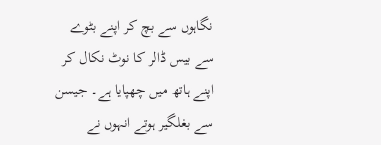نگاہوں سے بچ کر اپنے بٹوے سے بیس ڈالر کا نوٹ نکال کر اپنے ہاتھ میں چھپایا ہے۔ جیسن سے بغلگیر ہوتے انہوں نے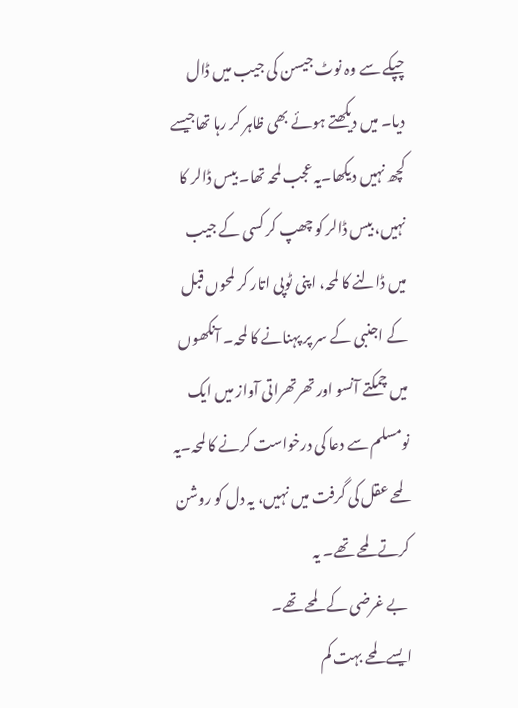چپکے سے وہ نوٹ جیسن کی جیب میں ڈال دیا۔ میں دیکھتے ہوئے بھی ظاہر کر رہا تھاجیسے کچھ نہیں دیکھا۔یہ عجب لمحہ تھا۔ بیس ڈالر کا نہیں، بیس ڈالر کو چھپ کر کسی کے جیب میں ڈالنے کا لمحہ، اپنی ٹوپی اتار کر لمحوں قبل کے اجنبی کے سر پر پہنانے کا لمحہ۔ آنکھوں میں چمکتے آنسو اور تھرتھراتی آواز میں ایک نومسلم سے دعا کی درخواست کرنے کا لمحہ۔یہ لمحے عقل کی گرفت میں نہیں، یہ دل کو روشن کرتے لمحے تھے۔ یہ
 بے غرضی کے لمحے تھے۔
ایسے لمحے بہت کم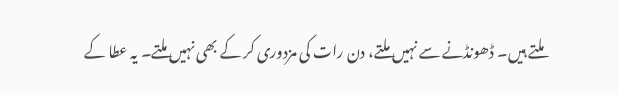ملتے ہیں۔ ڈھونڈنے سے نہیں ملتے، دن رات کی مزدوری کر کے بھی نہیں ملتے۔ یہ عطا کے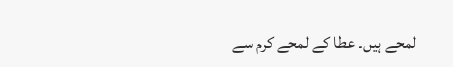لمحے ہیں۔ عطا کے لمحے کرم سے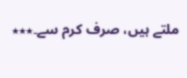ملتے ہیں، صرف کرم سے۔٭٭٭